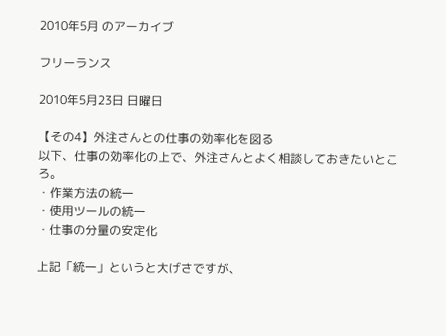2010年5月 のアーカイブ

フリーランス

2010年5月23日 日曜日

【その4】外注さんとの仕事の効率化を図る
以下、仕事の効率化の上で、外注さんとよく相談しておきたいところ。
・作業方法の統一
・使用ツールの統一
・仕事の分量の安定化

上記「統一」というと大げさですが、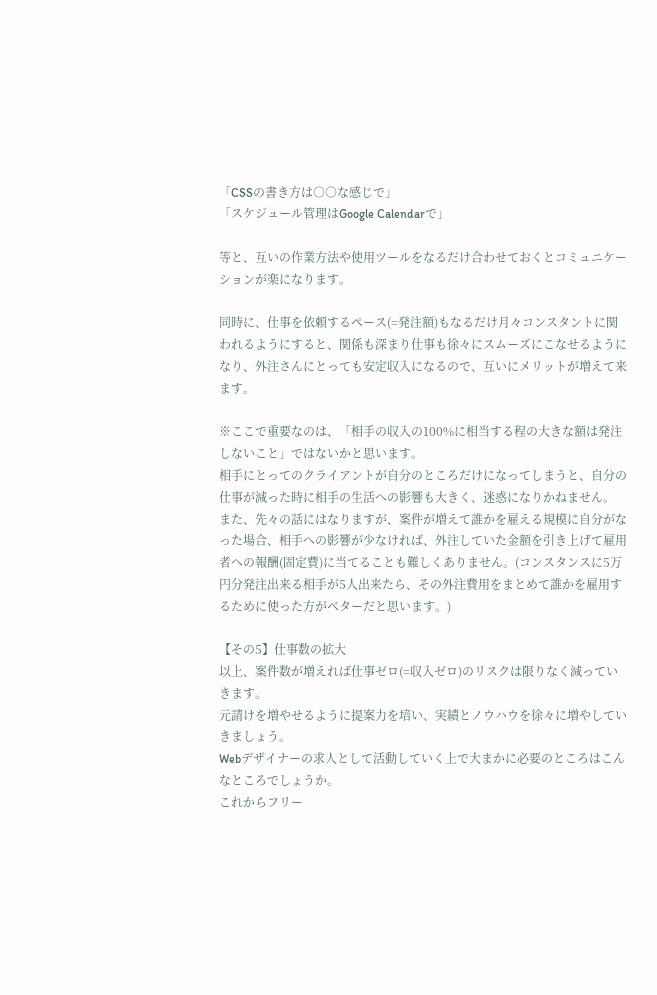「CSSの書き方は○○な感じで」
「スケジュール管理はGoogle Calendarで」

等と、互いの作業方法や使用ツールをなるだけ合わせておくとコミュニケーションが楽になります。

同時に、仕事を依頼するペース(=発注額)もなるだけ月々コンスタントに関われるようにすると、関係も深まり仕事も徐々にスムーズにこなせるようになり、外注さんにとっても安定収入になるので、互いにメリットが増えて来ます。

※ここで重要なのは、「相手の収入の100%に相当する程の大きな額は発注しないこと」ではないかと思います。
相手にとってのクライアントが自分のところだけになってしまうと、自分の仕事が減った時に相手の生活への影響も大きく、迷惑になりかねません。
また、先々の話にはなりますが、案件が増えて誰かを雇える規模に自分がなった場合、相手への影響が少なければ、外注していた金額を引き上げて雇用者への報酬(固定費)に当てることも難しくありません。(コンスタンスに5万円分発注出来る相手が5人出来たら、その外注費用をまとめて誰かを雇用するために使った方がベターだと思います。)

【その5】仕事数の拡大
以上、案件数が増えれば仕事ゼロ(=収入ゼロ)のリスクは限りなく減っていきます。
元請けを増やせるように提案力を培い、実績とノウハウを徐々に増やしていきましょう。
Webデザイナーの求人として活動していく上で大まかに必要のところはこんなところでしょうか。
これからフリー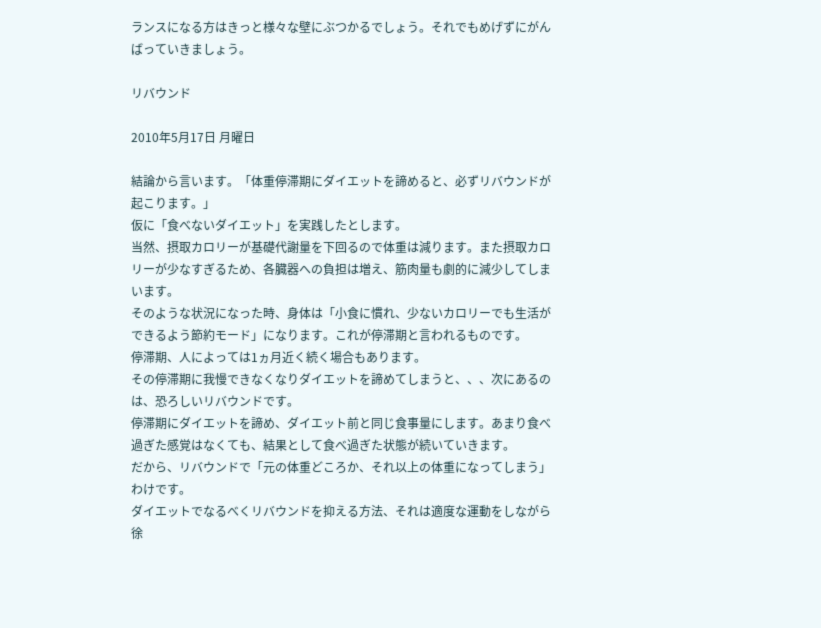ランスになる方はきっと様々な壁にぶつかるでしょう。それでもめげずにがんばっていきましょう。

リバウンド

2010年5月17日 月曜日

結論から言います。「体重停滞期にダイエットを諦めると、必ずリバウンドが起こります。」
仮に「食べないダイエット」を実践したとします。
当然、摂取カロリーが基礎代謝量を下回るので体重は減ります。また摂取カロリーが少なすぎるため、各臓器への負担は増え、筋肉量も劇的に減少してしまいます。
そのような状況になった時、身体は「小食に慣れ、少ないカロリーでも生活ができるよう節約モード」になります。これが停滞期と言われるものです。
停滞期、人によっては1ヵ月近く続く場合もあります。
その停滞期に我慢できなくなりダイエットを諦めてしまうと、、、次にあるのは、恐ろしいリバウンドです。
停滞期にダイエットを諦め、ダイエット前と同じ食事量にします。あまり食べ過ぎた感覚はなくても、結果として食べ過ぎた状態が続いていきます。
だから、リバウンドで「元の体重どころか、それ以上の体重になってしまう」わけです。
ダイエットでなるべくリバウンドを抑える方法、それは適度な運動をしながら徐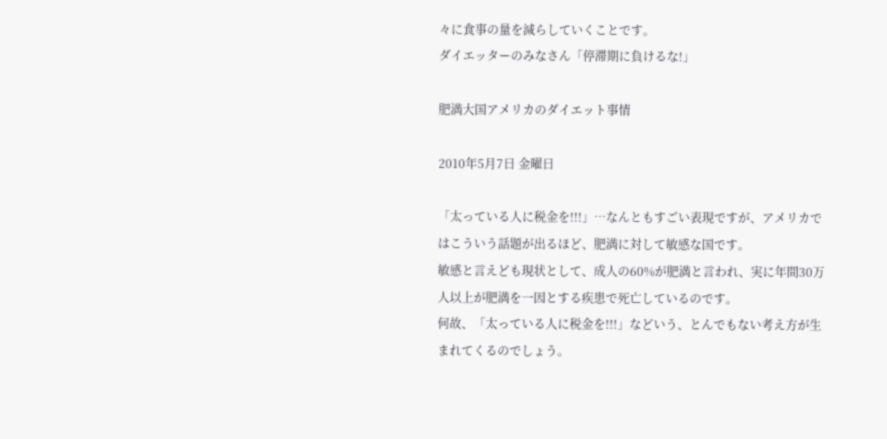々に食事の量を減らしていくことです。
ダイエッターのみなさん「停滞期に負けるな!」

肥満大国アメリカのダイエット事情

2010年5月7日 金曜日

「太っている人に税金を!!!」…なんともすごい表現ですが、アメリカではこういう話題が出るほど、肥満に対して敏感な国です。
敏感と言えども現状として、成人の60%が肥満と言われ、実に年間30万人以上が肥満を一因とする疾患で死亡しているのです。
何故、「太っている人に税金を!!!」などいう、とんでもない考え方が生まれてくるのでしょう。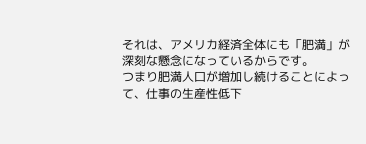それは、アメリカ経済全体にも「肥満」が深刻な懸念になっているからです。
つまり肥満人口が増加し続けることによって、仕事の生産性低下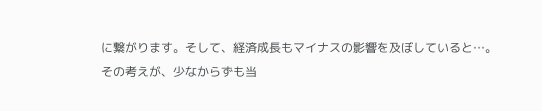に繋がります。そして、経済成長もマイナスの影響を及ぼしていると…。
その考えが、少なからずも当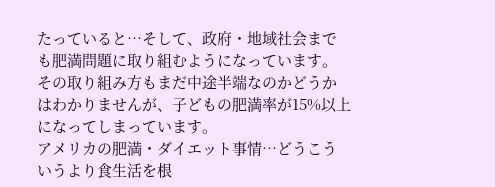たっていると…そして、政府・地域社会までも肥満問題に取り組むようになっています。
その取り組み方もまだ中途半端なのかどうかはわかりませんが、子どもの肥満率が15%以上になってしまっています。
アメリカの肥満・ダイエット事情…どうこういうより食生活を根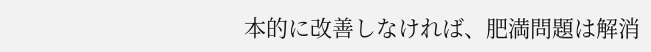本的に改善しなければ、肥満問題は解消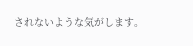されないような気がします。